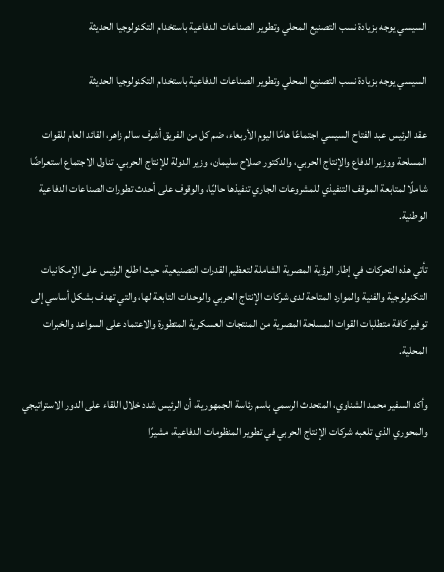السيسي يوجه بزيادة نسب التصنيع المحلي وتطوير الصناعات الدفاعية باستخدام التكنولوجيا الحديثة

السيسي يوجه بزيادة نسب التصنيع المحلي وتطوير الصناعات الدفاعية باستخدام التكنولوجيا الحديثة

عقد الرئيس عبد الفتاح السيسي اجتماعًا هامًا اليوم الأربعاء، ضم كل من الفريق أشرف سالم زاهر، القائد العام للقوات المسلحة ووزير الدفاع والإنتاج الحربي، والدكتور صلاح سليمان، وزير الدولة للإنتاج الحربي. تناول الاجتماع استعراضًا شاملًا لمتابعة الموقف التنفيذي للمشروعات الجاري تنفيذها حاليًا، والوقوف على أحدث تطورات الصناعات الدفاعية الوطنية.

تأتي هذه التحركات في إطار الرؤية المصرية الشاملة لتعظيم القدرات التصنيعية، حيث اطلع الرئيس على الإمكانيات التكنولوجية والفنية والموارد المتاحة لدى شركات الإنتاج الحربي والوحدات التابعة لها، والتي تهدف بشكل أساسي إلى توفير كافة متطلبات القوات المسلحة المصرية من المنتجات العسكرية المتطورة والاعتماد على السواعد والخبرات المحلية.

وأكد السفير محمد الشناوي، المتحدث الرسمي باسم رئاسة الجمهورية، أن الرئيس شدد خلال اللقاء على الدور الاستراتيجي والمحوري الذي تلعبه شركات الإنتاج الحربي في تطوير المنظومات الدفاعية، مشيرًا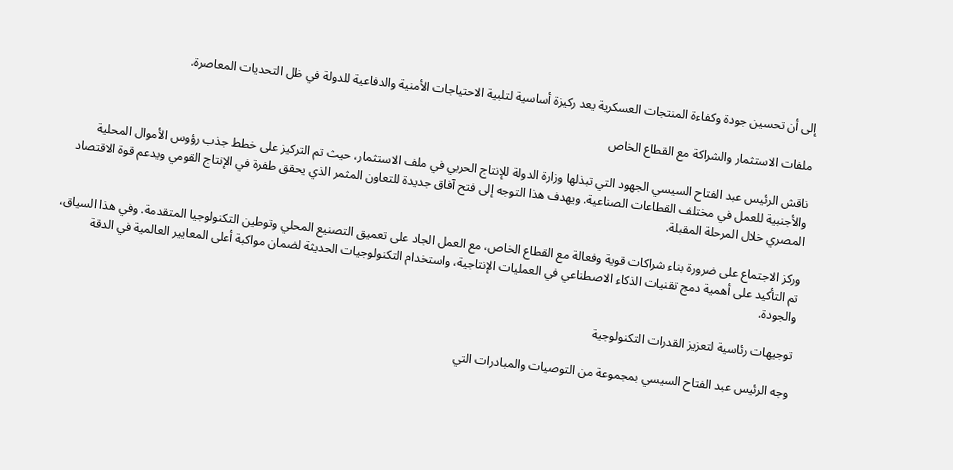إلى أن تحسين جودة وكفاءة المنتجات العسكرية يعد ركيزة أساسية لتلبية الاحتياجات الأمنية والدفاعية للدولة في ظل التحديات المعاصرة.

ملفات الاستثمار والشراكة مع القطاع الخاص

ناقش الرئيس عبد الفتاح السيسي الجهود التي تبذلها وزارة الدولة للإنتاج الحربي في ملف الاستثمار، حيث تم التركيز على خطط جذب رؤوس الأموال المحلية والأجنبية للعمل في مختلف القطاعات الصناعية. ويهدف هذا التوجه إلى فتح آفاق جديدة للتعاون المثمر الذي يحقق طفرة في الإنتاج القومي ويدعم قوة الاقتصاد المصري خلال المرحلة المقبلة.

وركز الاجتماع على ضرورة بناء شراكات قوية وفعالة مع القطاع الخاص، مع العمل الجاد على تعميق التصنيع المحلي وتوطين التكنولوجيا المتقدمة. وفي هذا السياق، تم التأكيد على أهمية دمج تقنيات الذكاء الاصطناعي في العمليات الإنتاجية، واستخدام التكنولوجيات الحديثة لضمان مواكبة أعلى المعايير العالمية في الدقة والجودة.

توجيهات رئاسية لتعزيز القدرات التكنولوجية

وجه الرئيس عبد الفتاح السيسي بمجموعة من التوصيات والمبادرات التي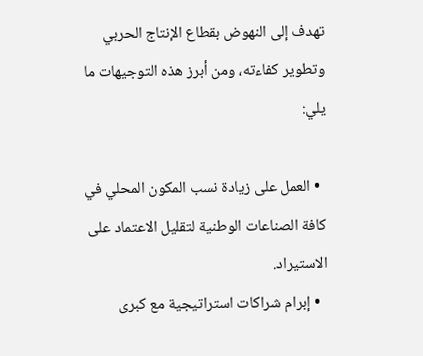تهدف إلى النهوض بقطاع الإنتاج الحربي وتطوير كفاءته، ومن أبرز هذه التوجيهات ما يلي:

  • العمل على زيادة نسب المكون المحلي في كافة الصناعات الوطنية لتقليل الاعتماد على الاستيراد.
  • إبرام شراكات استراتيجية مع كبرى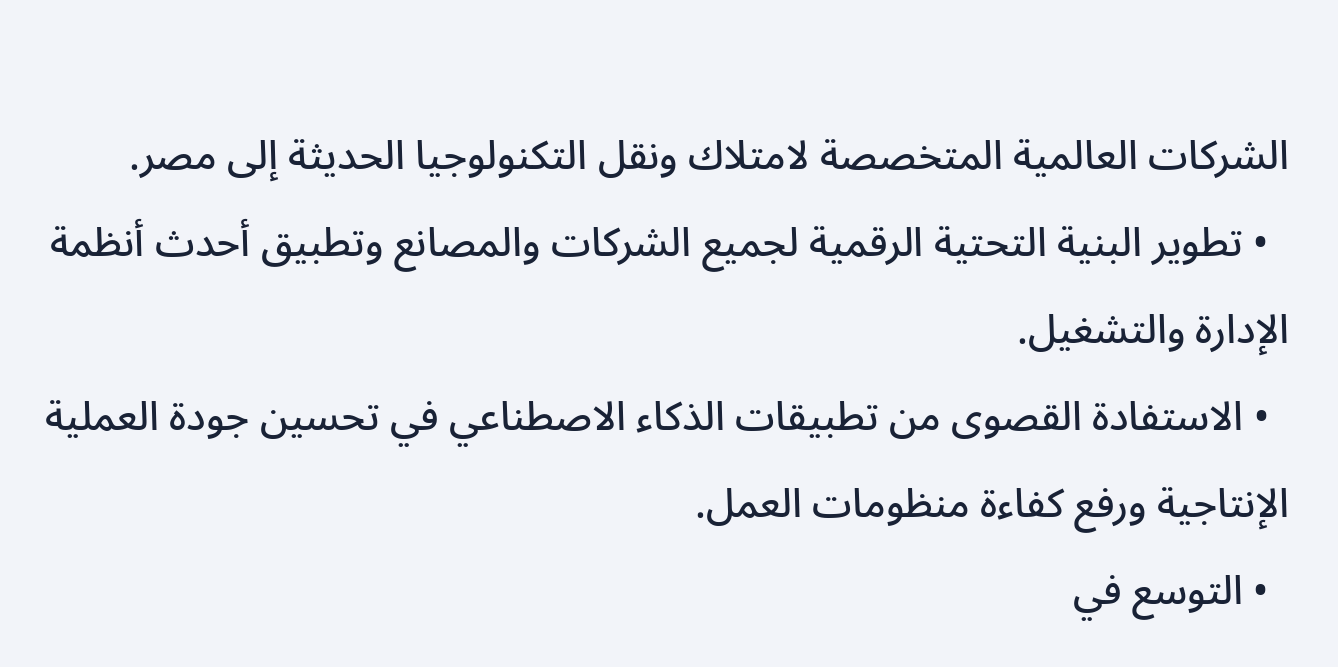الشركات العالمية المتخصصة لامتلاك ونقل التكنولوجيا الحديثة إلى مصر.
  • تطوير البنية التحتية الرقمية لجميع الشركات والمصانع وتطبيق أحدث أنظمة الإدارة والتشغيل.
  • الاستفادة القصوى من تطبيقات الذكاء الاصطناعي في تحسين جودة العملية الإنتاجية ورفع كفاءة منظومات العمل.
  • التوسع في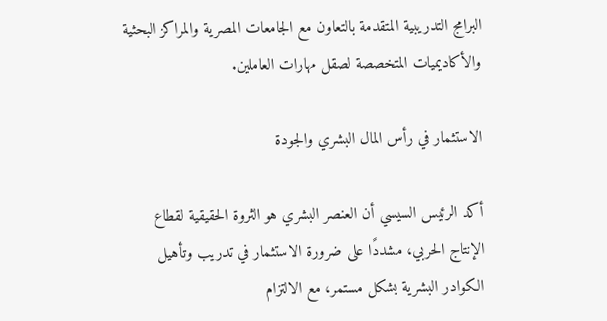البرامج التدريبية المتقدمة بالتعاون مع الجامعات المصرية والمراكز البحثية والأكاديميات المتخصصة لصقل مهارات العاملين.

الاستثمار في رأس المال البشري والجودة

أكد الرئيس السيسي أن العنصر البشري هو الثروة الحقيقية لقطاع الإنتاج الحربي، مشددًا على ضرورة الاستثمار في تدريب وتأهيل الكوادر البشرية بشكل مستمر، مع الالتزام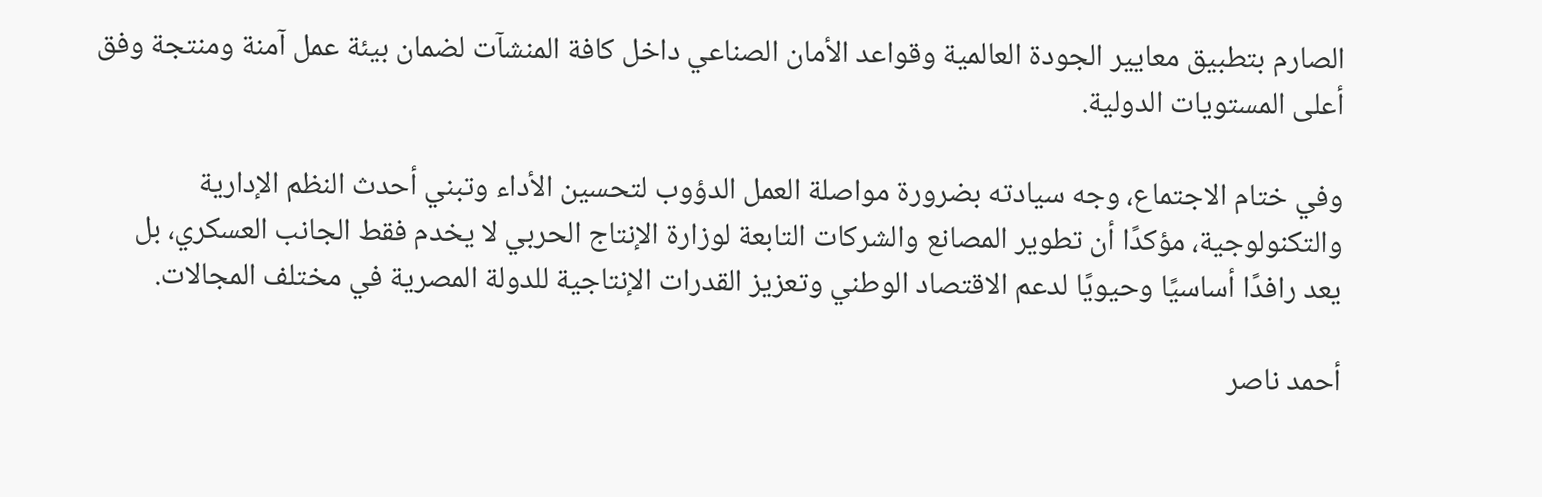الصارم بتطبيق معايير الجودة العالمية وقواعد الأمان الصناعي داخل كافة المنشآت لضمان بيئة عمل آمنة ومنتجة وفق أعلى المستويات الدولية.

وفي ختام الاجتماع، وجه سيادته بضرورة مواصلة العمل الدؤوب لتحسين الأداء وتبني أحدث النظم الإدارية والتكنولوجية، مؤكدًا أن تطوير المصانع والشركات التابعة لوزارة الإنتاج الحربي لا يخدم فقط الجانب العسكري، بل يعد رافدًا أساسيًا وحيويًا لدعم الاقتصاد الوطني وتعزيز القدرات الإنتاجية للدولة المصرية في مختلف المجالات.

أحمد ناصر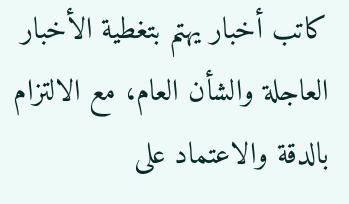كاتب أخبار يهتم بتغطية الأخبار العاجلة والشأن العام، مع الالتزام بالدقة والاعتماد على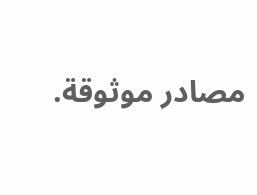مصادر موثوقة.